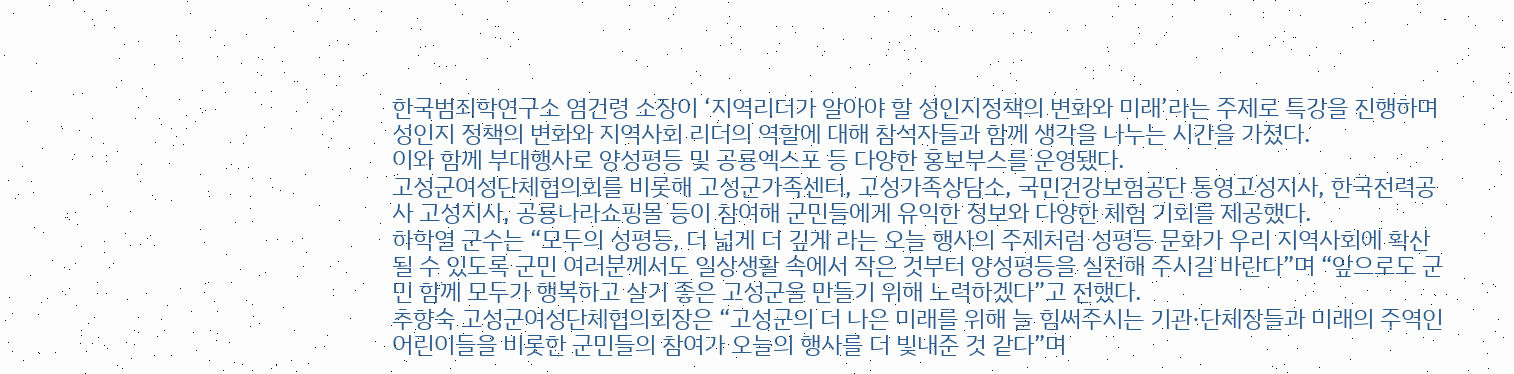한국범죄학연구소 염건령 소장이 ‘지역리더가 알아야 할 성인지정책의 변화와 미래’라는 주제로 특강을 진행하며 성인지 정책의 변화와 지역사회 리더의 역할에 대해 참석자들과 함께 생각을 나누는 시간을 가졌다.
이와 함께 부대행사로 양성평등 및 공룡엑스포 등 다양한 홍보부스를 운영됐다.
고성군여성단체협의회를 비롯해 고성군가족센터, 고성가족상담소, 국민건강보험공단 통영고성지사, 한국전력공사 고성지사, 공룡나라쇼핑몰 등이 참여해 군민들에게 유익한 정보와 다양한 체험 기회를 제공했다.
하학열 군수는 “모두의 성평등, 더 넓게 더 깊게 라는 오늘 행사의 주제처럼 성평등 문화가 우리 지역사회에 확산될 수 있도록 군민 여러분께서도 일상생활 속에서 작은 것부터 양성평등을 실천해 주시길 바란다”며 “앞으로도 군민 함께 모두가 행복하고 살기 좋은 고성군을 만들기 위해 노력하겠다”고 전했다.
추향숙 고성군여성단체협의회장은 “고성군의 더 나은 미래를 위해 늘 힘써주시는 기관·단체장들과 미래의 주역인 어린이들을 비롯한 군민들의 참여가 오늘의 행사를 더 빛내준 것 같다”며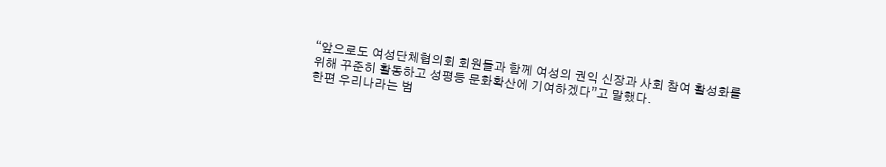“앞으로도 여성단체협의회 회원들과 함께 여성의 권익 신장과 사회 참여 활성화를 위해 꾸준히 활동하고 성평등 문화확산에 기여하겠다”고 말했다.
한편 우리나라는 범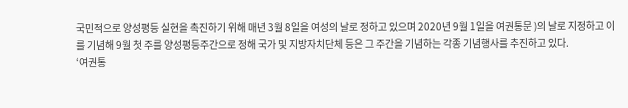국민적으로 양성평등 실현을 촉진하기 위해 매년 3월 8일을 여성의 날로 정하고 있으며 2020년 9월 1일을 여권통문 )의 날로 지정하고 이를 기념해 9월 첫 주를 양성평등주간으로 정해 국가 및 지방자치단체 등은 그 주간을 기념하는 각종 기념행사를 추진하고 있다.
‘여권통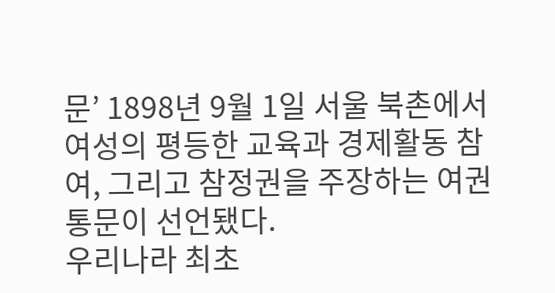문’ 1898년 9월 1일 서울 북촌에서 여성의 평등한 교육과 경제활동 참여, 그리고 참정권을 주장하는 여권통문이 선언됐다.
우리나라 최초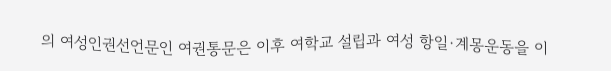의 여성인권선언문인 여권통문은 이후 여학교 설립과 여성 항일·계몽운동을 이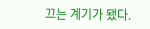끄는 계기가 됐다.